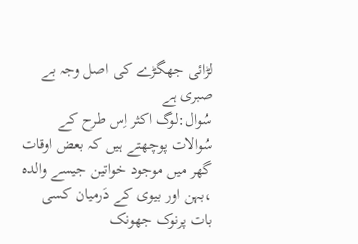لڑائی جھگڑے کی اصل وجہ بے صبری ہے
سُوال:لوگ اکثر اِس طرح کے سُوالات پوچھتے ہیں کہ بعض اوقات گھر میں موجود خواتین جیسے والدہ ،بہن اور بیوی کے دَرمیان کسی بات پرنوک جھونک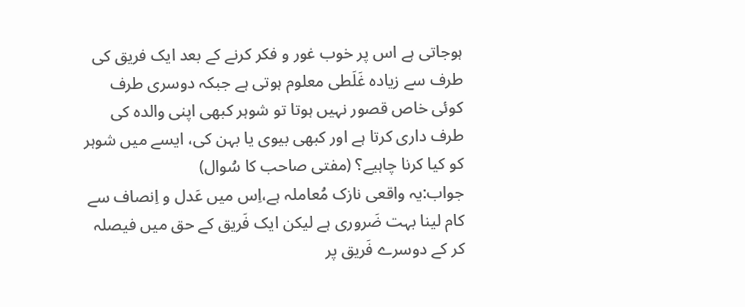ہوجاتی ہے اس پر خوب غور و فکر کرنے کے بعد ایک فریق کی طرف سے زیادہ غَلَطی معلوم ہوتی ہے جبکہ دوسری طرف کوئی خاص قصور نہیں ہوتا تو شوہر کبھی اپنی والدہ کی طرف داری کرتا ہے اور کبھی بیوی یا بہن کی، ایسے میں شوہر کو کیا کرنا چاہیے؟ (مفتی صاحب کا سُوال)
جواب:یہ واقعی نازک مُعاملہ ہے،اِس میں عَدل و اِنصاف سے کام لینا بہت ضَروری ہے لیکن ایک فَریق کے حق میں فیصلہ کر کے دوسرے فَریق پر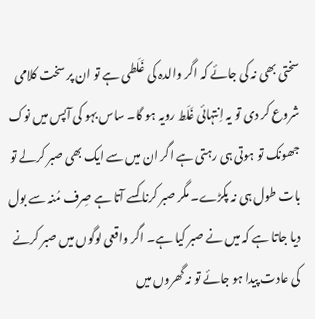سختی بھی نہ کی جائے کہ اگر والدہ کی غَلَطی ہے تو ان پر سخت کلامی شروع کر دی تو یہ اِنتہائی غَلَط رویہ ہو گا۔ ساس بہو کی آپس میں نوک جھونک تو ہوتی ہی رہتی ہے اگر ان میں سے ایک بھی صبر کرلے تو بات طول ہی نہ پکڑے۔ مگر صبر کرنا کسے آتا ہے صِرف مُنہ سے بول دیا جاتا ہے کہ میں نے صبر کیا ہے۔ اگر واقعی لوگوں میں صبر کرنے کی عادت پیدا ہو جائے تو نہ گھروں میں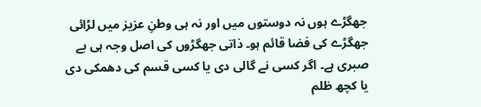جھگڑے ہوں نہ دوستوں میں اور نہ ہی وطنِ عزیز میں لڑائی جھگڑے کی فضا قائم ہو۔ ذاتی جھگڑوں کی اصل وجہ ہی بے صبری ہے۔ اگر کسی نے گالی دی یا کسی قسم کی دھمکی دی یا کچھ ظلم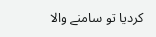کردیا تو سامنے والا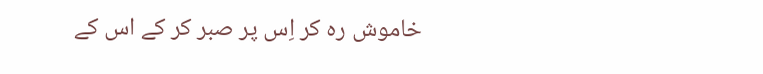خاموش رہ کر اِس پر صبر کر کے اس کے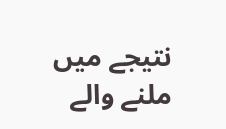نتیجے میں ملنے والے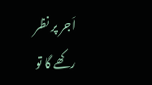اَجر پر نظر رکھے گا تو